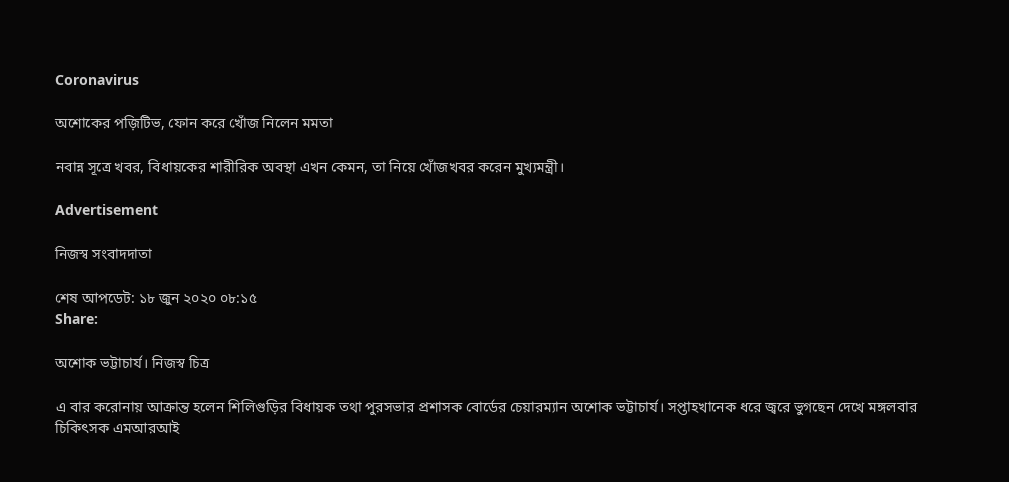Coronavirus

অশোকের পজ়িটিভ, ফোন করে খোঁজ নিলেন মমতা

নবান্ন সূত্রে খবর, বিধায়কের শারীরিক অবস্থা এখন কেমন, তা নিয়ে খোঁজখবর করেন মুখ্যমন্ত্রী।

Advertisement

নিজস্ব সংবাদদাতা

শেষ আপডেট: ১৮ জুন ২০২০ ০৮:১৫
Share:

অশোক ভট্টাচার্য। নিজস্ব চিত্র

এ বার করোনায় আক্রান্ত হলেন শিলিগুড়ির বিধায়ক তথা পুরসভার প্রশাসক বোর্ডের চেয়ারম্যান অশোক ভট্টাচার্য। সপ্তাহখানেক ধরে জ্বরে ভুগছেন দেখে মঙ্গলবার চিকিৎসক এমআরআই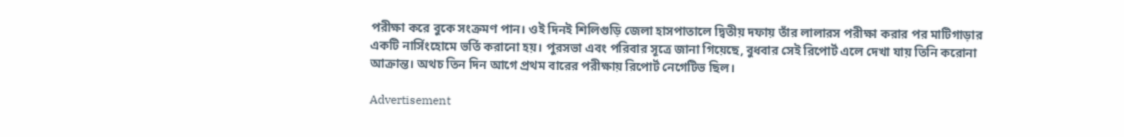পরীক্ষা করে বুকে সংক্রমণ পান। ওই দিনই শিলিগুড়ি জেলা হাসপাতালে দ্বিতীয় দফায় তাঁর লালারস পরীক্ষা করার পর মাটিগাড়ার একটি নার্সিংহোমে ভর্তি করানো হয়। পুরসভা এবং পরিবার সূত্রে জানা গিয়েছে, বুধবার সেই রিপোর্ট এলে দেখা যায় তিনি করোনা আক্রান্ত। অথচ তিন দিন আগে প্রথম বারের পরীক্ষায় রিপোর্ট নেগেটিভ ছিল।

Advertisement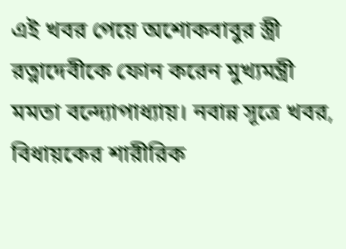এই খবর পেয়ে অশোকবাবুর স্ত্রী রত্নাদেবীকে ফোন করেন মুখ্যমন্ত্রী মমতা বন্দ্যোপাধ্যায়। নবান্ন সূত্রে খবর, বিধায়কের শারীরিক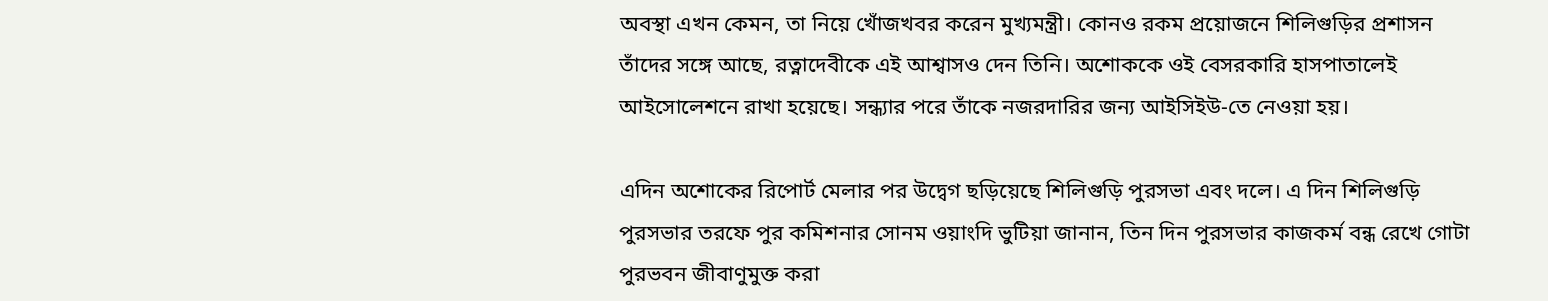অবস্থা এখন কেমন, তা নিয়ে খোঁজখবর করেন মুখ্যমন্ত্রী। কোনও রকম প্রয়োজনে শিলিগুড়ির প্রশাসন তাঁদের সঙ্গে আছে, রত্নাদেবীকে এই আশ্বাসও দেন তিনি। অশোককে ওই বেসরকারি হাসপাতালেই আইসোলেশনে রাখা হয়েছে। সন্ধ্যার পরে তাঁকে নজরদারির জন্য আইসিইউ-তে নেওয়া হয়।

এদিন অশোকের রিপোর্ট মেলার পর উদ্বেগ ছড়িয়েছে শিলিগুড়ি পুরসভা এবং দলে। এ দিন শিলিগুড়ি পুরসভার তরফে পুর কমিশনার সোনম ওয়াংদি ভুটিয়া জানান, তিন দিন পুরসভার কাজকর্ম বন্ধ রেখে গোটা পুরভবন জীবাণুমুক্ত করা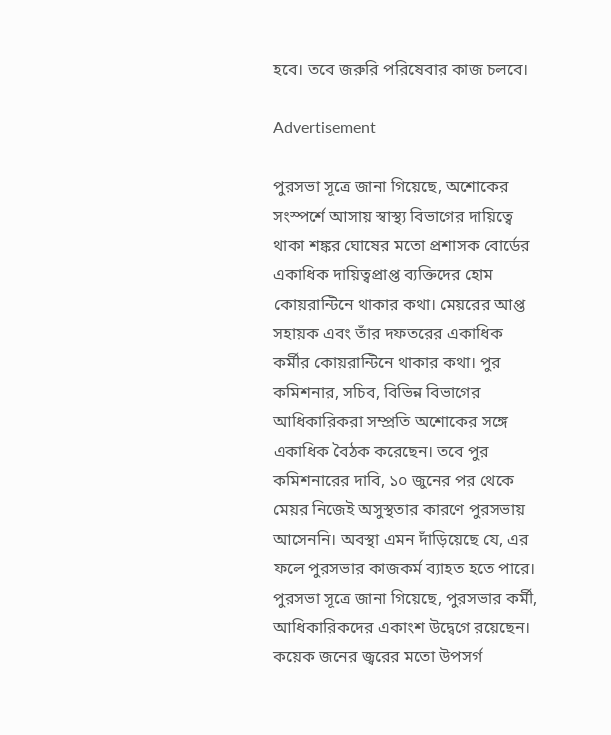হবে। তবে জরুরি পরিষেবার কাজ চলবে।

Advertisement

পুরসভা সূত্রে জানা গিয়েছে, অশোকের সংস্পর্শে আসায় স্বাস্থ্য বিভাগের দায়িত্বে থাকা শঙ্কর ঘোষের মতো প্রশাসক বোর্ডের একাধিক দায়িত্বপ্রাপ্ত ব্যক্তিদের হোম কোয়রান্টিনে থাকার কথা। মেয়রের আপ্ত সহায়ক এবং তাঁর দফতরের একাধিক কর্মীর কোয়রান্টিনে থাকার কথা। পুর কমিশনার, সচিব, বিভিন্ন বিভাগের আধিকারিকরা সম্প্রতি অশোকের সঙ্গে একাধিক বৈঠক করেছেন। তবে পুর কমিশনারের দাবি, ১০ জুনের পর থেকে মেয়র নিজেই অসুস্থতার কারণে পুরসভায় আসেননি। অবস্থা এমন দাঁড়িয়েছে যে, এর ফলে পুরসভার কাজকর্ম ব্যাহত হতে পারে। পুরসভা সূত্রে জানা গিয়েছে, পুরসভার কর্মী, আধিকারিকদের একাংশ উদ্বেগে রয়েছেন। কয়েক জনের জ্বরের মতো উপসর্গ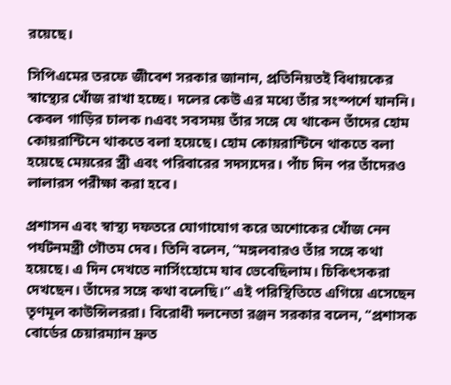রয়েছে।

সিপিএমের তরফে জীবেশ সরকার জানান, প্রতিনিয়তই বিধায়কের স্বাস্থ্যের খোঁজ রাখা হচ্ছে। দলের কেউ এর মধ্যে তাঁর সংস্পর্শে যাননি। কেবল গাড়ির চালক nএবং সবসময় তাঁর সঙ্গে যে থাকেন তাঁদের হোম কোয়রান্টিনে থাকতে বলা হয়েছে। হোম কোয়রান্টিনে থাকতে বলা হয়েছে মেয়রের স্ত্রী এবং পরিবারের সদস্যদের। পাঁচ দিন পর তাঁদেরও লালারস পরীক্ষা করা হবে।

প্রশাসন এবং স্বাস্থ্য দফতরে যোগাযোগ করে অশোকের খোঁজ নেন পর্যটনমন্ত্রী গৌতম দেব। তিনি বলেন, ‘‘মঙ্গলবারও তাঁর সঙ্গে কথা হয়েছে। এ দিন দেখতে নার্সিংহোমে যাব ভেবেছিলাম। চিকিৎসকরা দেখছেন। তাঁদের সঙ্গে কথা বলেছি।’’ এই পরিস্থিতিতে এগিয়ে এসেছেন তৃণমূল কাউন্সিলররা। বিরোধী দলনেতা রঞ্জন সরকার বলেন, ‘‘প্রশাসক বোর্ডের চেয়ারম্যান দ্রুত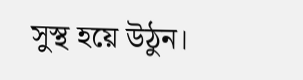সুস্থ হয়ে উঠুন।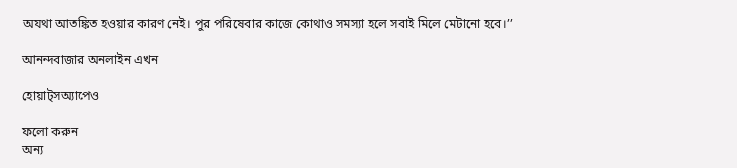অযথা আতঙ্কিত হওয়ার কারণ নেই। পুর পরিষেবার কাজে কোথাও সমস্যা হলে সবাই মিলে মেটানো হবে।’’

আনন্দবাজার অনলাইন এখন

হোয়াট্‌সঅ্যাপেও

ফলো করুন
অন্য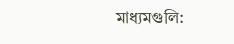মাধ্যমগুলি: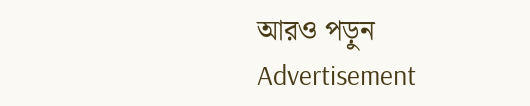আরও পড়ুন
Advertisement